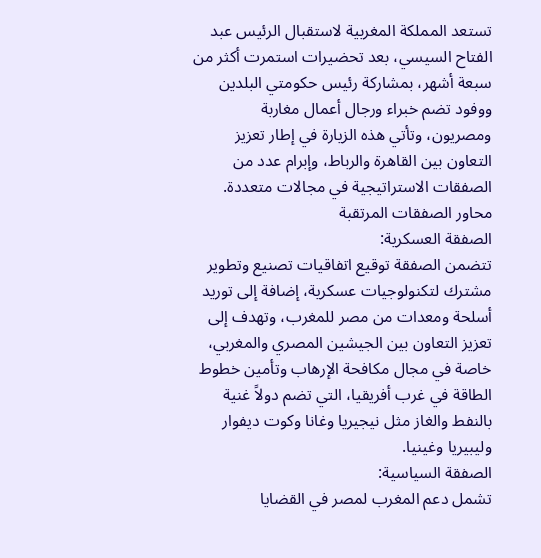تستعد المملكة المغربية لاستقبال الرئيس عبد الفتاح السيسي، بعد تحضيرات استمرت أكثر من سبعة أشهر، بمشاركة رئيس حكومتي البلدين ووفود تضم خبراء ورجال أعمال مغاربة ومصريون، وتأتي هذه الزيارة في إطار تعزيز التعاون بين القاهرة والرباط، وإبرام عدد من الصفقات الاستراتيجية في مجالات متعددة.
محاور الصفقات المرتقبة
الصفقة العسكرية:
تتضمن الصفقة توقيع اتفاقيات تصنيع وتطوير مشترك لتكنولوجيات عسكرية، إضافة إلى توريد أسلحة ومعدات من مصر للمغرب، وتهدف إلى تعزيز التعاون بين الجيشين المصري والمغربي، خاصة في مجال مكافحة الإرهاب وتأمين خطوط الطاقة في غرب أفريقيا، التي تضم دولاً غنية بالنفط والغاز مثل نيجيريا وغانا وكوت ديفوار وليبيريا وغينيا.
الصفقة السياسية:
تشمل دعم المغرب لمصر في القضايا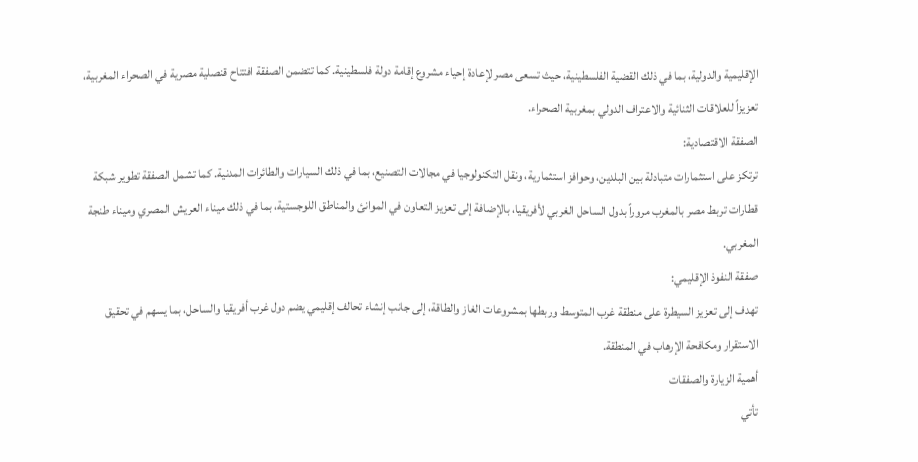الإقليمية والدولية، بما في ذلك القضية الفلسطينية، حيث تسعى مصر لإعادة إحياء مشروع إقامة دولة فلسطينية. كما تتضمن الصفقة افتتاح قنصلية مصرية في الصحراء المغربية، تعزيزاً للعلاقات الثنائية والاعتراف الدولي بمغربية الصحراء.
الصفقة الاقتصادية:
ترتكز على استثمارات متبادلة بين البلدين، وحوافز استثمارية، ونقل التكنولوجيا في مجالات التصنيع، بما في ذلك السيارات والطائرات المدنية. كما تشمل الصفقة تطوير شبكة قطارات تربط مصر بالمغرب مروراً بدول الساحل الغربي لأفريقيا، بالإضافة إلى تعزيز التعاون في الموانئ والمناطق اللوجستية، بما في ذلك ميناء العريش المصري وميناء طنجة المغربي.
صفقة النفوذ الإقليمي:
تهدف إلى تعزيز السيطرة على منطقة غرب المتوسط وربطها بمشروعات الغاز والطاقة، إلى جانب إنشاء تحالف إقليمي يضم دول غرب أفريقيا والساحل، بما يسهم في تحقيق الاستقرار ومكافحة الإرهاب في المنطقة.
أهمية الزيارة والصفقات
تأتي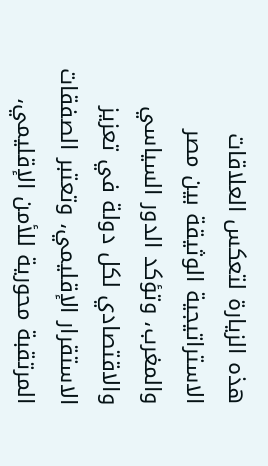هذه الزيارة لتعكس العلاقات الاستراتيجية الوثيقة بين مصر والمغرب، وتؤكد الدور السياسي والاقتصادي لكل دولة في تعزيز الاستقرار الإقليمي، وتعتبر الصفقات المرتقبة محورية للأمن الإقليمي،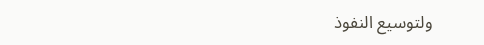ولتوسيع النفوذ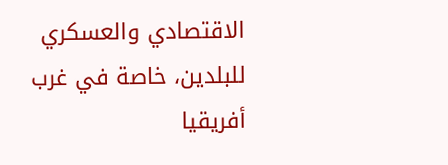الاقتصادي والعسكري للبلدين، خاصة في غرب أفريقيا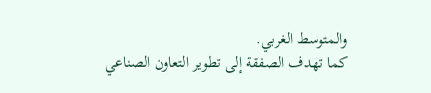والمتوسط الغربي.
كما تهدف الصفقة إلى تطوير التعاون الصناعي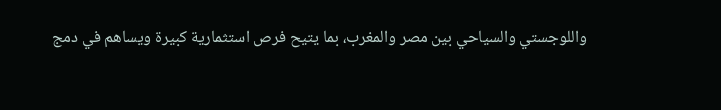واللوجستي والسياحي بين مصر والمغرب، بما يتيح فرص استثمارية كبيرة ويساهم في دمج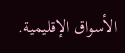الأسواق الإقليمية.